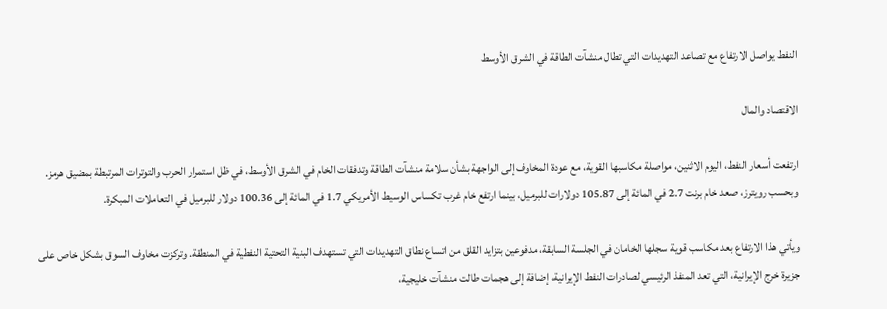النفط يواصل الارتفاع مع تصاعد التهديدات التي تطال منشآت الطاقة في الشرق الأوسط

الاقتصاد والمال

ارتفعت أسعار النفط، اليوم الاثنين، مواصلة مكاسبها القوية، مع عودة المخاوف إلى الواجهة بشأن سلامة منشآت الطاقة وتدفقات الخام في الشرق الأوسط، في ظل استمرار الحرب والتوترات المرتبطة بمضيق هرمز. وبحسب رويترز، صعد خام برنت 2.7 في المائة إلى 105.87 دولارات للبرميل، بينما ارتفع خام غرب تكساس الوسيط الأمريكي 1.7 في المائة إلى 100.36 دولار للبرميل في التعاملات المبكرة.

ويأتي هذا الارتفاع بعد مكاسب قوية سجلها الخامان في الجلسة السابقة، مدفوعين بتزايد القلق من اتساع نطاق التهديدات التي تستهدف البنية التحتية النفطية في المنطقة. وتركزت مخاوف السوق بشكل خاص على جزيرة خرج الإيرانية، التي تعد المنفذ الرئيسي لصادرات النفط الإيرانية، إضافة إلى هجمات طالت منشآت خليجية،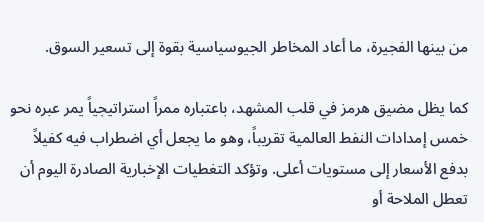من بينها الفجيرة، ما أعاد المخاطر الجيوسياسية بقوة إلى تسعير السوق.

كما يظل مضيق هرمز في قلب المشهد، باعتباره ممراً استراتيجياً يمر عبره نحو خمس إمدادات النفط العالمية تقريباً، وهو ما يجعل أي اضطراب فيه كفيلاً بدفع الأسعار إلى مستويات أعلى. وتؤكد التغطيات الإخبارية الصادرة اليوم أن تعطل الملاحة أو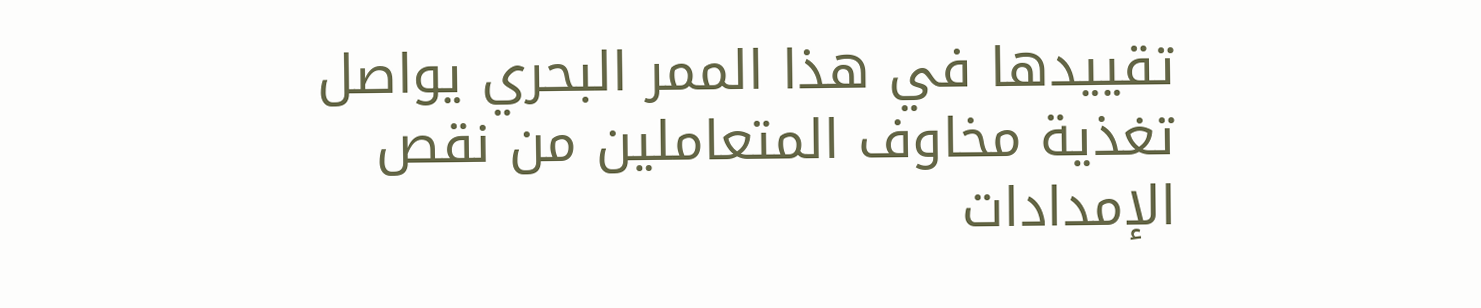تقييدها في هذا الممر البحري يواصل تغذية مخاوف المتعاملين من نقص الإمدادات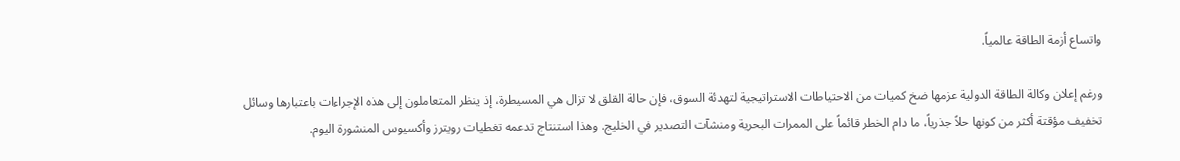واتساع أزمة الطاقة عالمياً.

ورغم إعلان وكالة الطاقة الدولية عزمها ضخ كميات من الاحتياطات الاستراتيجية لتهدئة السوق، فإن حالة القلق لا تزال هي المسيطرة، إذ ينظر المتعاملون إلى هذه الإجراءات باعتبارها وسائل تخفيف مؤقتة أكثر من كونها حلاً جذرياً، ما دام الخطر قائماً على الممرات البحرية ومنشآت التصدير في الخليج. وهذا استنتاج تدعمه تغطيات رويترز وأكسيوس المنشورة اليوم.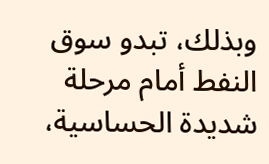وبذلك، تبدو سوق النفط أمام مرحلة شديدة الحساسية،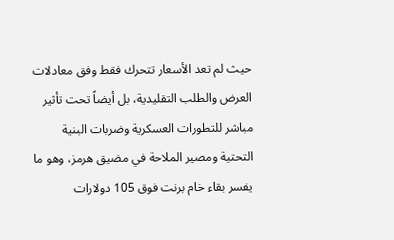حيث لم تعد الأسعار تتحرك فقط وفق معادلات العرض والطلب التقليدية، بل أيضاً تحت تأثير مباشر للتطورات العسكرية وضربات البنية التحتية ومصير الملاحة في مضيق هرمز، وهو ما يفسر بقاء خام برنت فوق 105 دولارات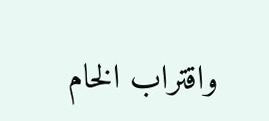واقتراب الخام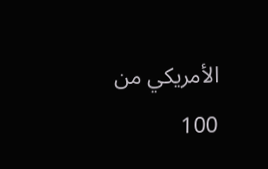الأمريكي من 100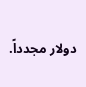دولار مجدداً.